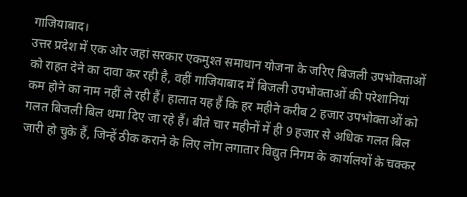गाजियाबाद।
उत्तर प्रदेश में एक ओर जहां सरकार एकमुश्त समाधान योजना के जरिए बिजली उपभोक्ताओं को राहत देने का दावा कर रही है, वहीं गाजियाबाद में बिजली उपभोक्ताओं की परेशानियां कम होने का नाम नहीं ले रही हैं। हालात यह हैं कि हर महीने करीब 2 हजार उपभोक्ताओं को गलत बिजली बिल थमा दिए जा रहे हैं। बीते चार महीनों में ही 9 हजार से अधिक गलत बिल जारी हो चुके हैं, जिन्हें ठीक कराने के लिए लोग लगातार विद्युत निगम के कार्यालयों के चक्कर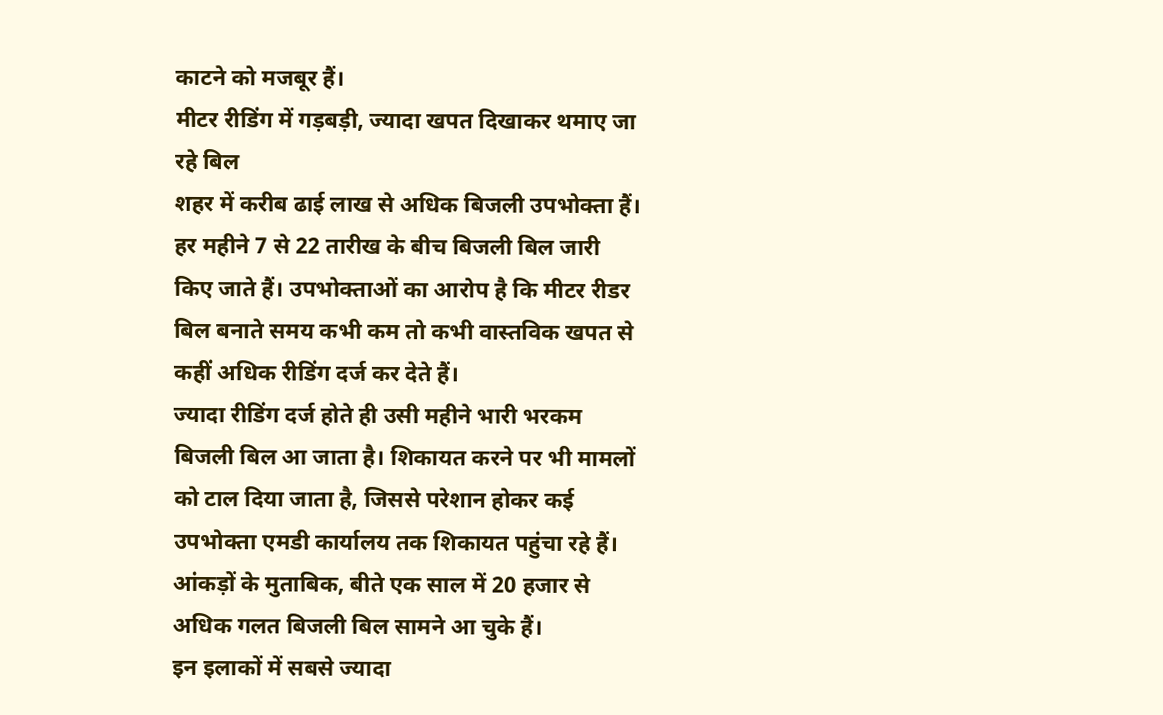काटने को मजबूर हैं।
मीटर रीडिंग में गड़बड़ी, ज्यादा खपत दिखाकर थमाए जा रहे बिल
शहर में करीब ढाई लाख से अधिक बिजली उपभोक्ता हैं। हर महीने 7 से 22 तारीख के बीच बिजली बिल जारी किए जाते हैं। उपभोक्ताओं का आरोप है कि मीटर रीडर बिल बनाते समय कभी कम तो कभी वास्तविक खपत से कहीं अधिक रीडिंग दर्ज कर देते हैं।
ज्यादा रीडिंग दर्ज होते ही उसी महीने भारी भरकम बिजली बिल आ जाता है। शिकायत करने पर भी मामलों को टाल दिया जाता है, जिससे परेशान होकर कई उपभोक्ता एमडी कार्यालय तक शिकायत पहुंचा रहे हैं। आंकड़ों के मुताबिक, बीते एक साल में 20 हजार से अधिक गलत बिजली बिल सामने आ चुके हैं।
इन इलाकों में सबसे ज्यादा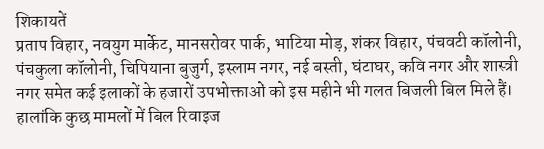शिकायतें
प्रताप विहार, नवयुग मार्केट, मानसरोवर पार्क, भाटिया मोड़, शंकर विहार, पंचवटी कॉलोनी, पंचकुला कॉलोनी, चिपियाना बुजुर्ग, इस्लाम नगर, नई बस्ती, घंटाघर, कवि नगर और शास्त्री नगर समेत कई इलाकों के हजारों उपभोक्ताओं को इस महीने भी गलत बिजली बिल मिले हैं।
हालांकि कुछ मामलों में बिल रिवाइज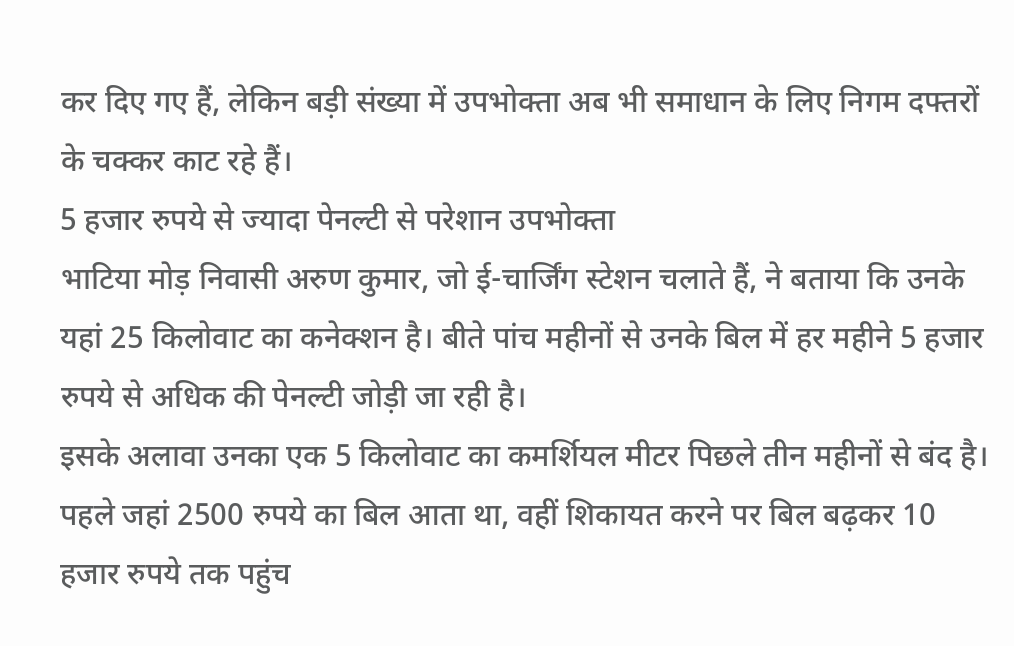कर दिए गए हैं, लेकिन बड़ी संख्या में उपभोक्ता अब भी समाधान के लिए निगम दफ्तरों के चक्कर काट रहे हैं।
5 हजार रुपये से ज्यादा पेनल्टी से परेशान उपभोक्ता
भाटिया मोड़ निवासी अरुण कुमार, जो ई-चार्जिंग स्टेशन चलाते हैं, ने बताया कि उनके यहां 25 किलोवाट का कनेक्शन है। बीते पांच महीनों से उनके बिल में हर महीने 5 हजार रुपये से अधिक की पेनल्टी जोड़ी जा रही है।
इसके अलावा उनका एक 5 किलोवाट का कमर्शियल मीटर पिछले तीन महीनों से बंद है। पहले जहां 2500 रुपये का बिल आता था, वहीं शिकायत करने पर बिल बढ़कर 10 हजार रुपये तक पहुंच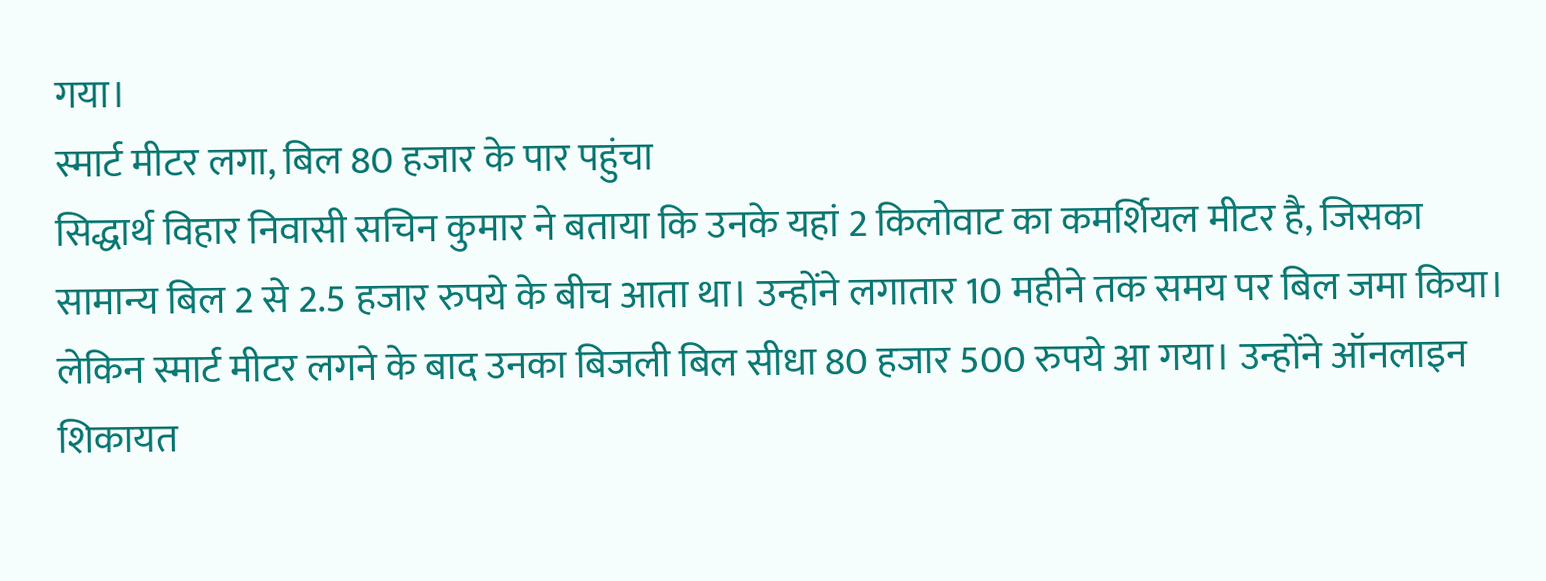गया।
स्मार्ट मीटर लगा, बिल 80 हजार के पार पहुंचा
सिद्धार्थ विहार निवासी सचिन कुमार ने बताया कि उनके यहां 2 किलोवाट का कमर्शियल मीटर है, जिसका सामान्य बिल 2 से 2.5 हजार रुपये के बीच आता था। उन्होंने लगातार 10 महीने तक समय पर बिल जमा किया।
लेकिन स्मार्ट मीटर लगने के बाद उनका बिजली बिल सीधा 80 हजार 500 रुपये आ गया। उन्होंने ऑनलाइन शिकायत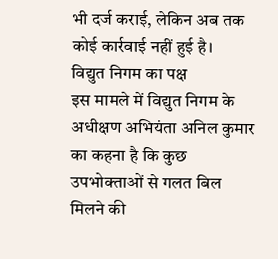भी दर्ज कराई, लेकिन अब तक कोई कार्रवाई नहीं हुई है।
विद्युत निगम का पक्ष
इस मामले में विद्युत निगम के अधीक्षण अभियंता अनिल कुमार का कहना है कि कुछ उपभोक्ताओं से गलत बिल मिलने की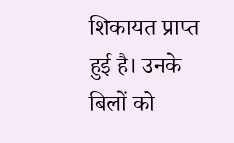शिकायत प्राप्त हुई है। उनके बिलों को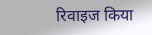रिवाइज किया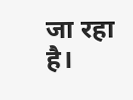जा रहा है।